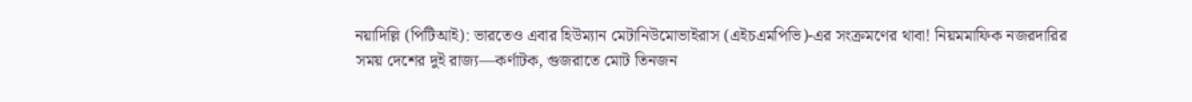নয়াদিল্লি (পিটিআই): ভারতেও এবার হিউম্যান মেটানিউমোভাইরাস (এইচএমপিভি)-এর সংক্রমণের থাবা! নিয়মমাফিক নজরদারির সময় দেশের দুই রাজ্য—কর্ণাটক, গুজরাতে মোট তিনজন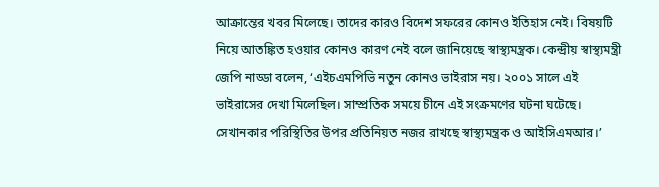আক্রান্তের খবর মিলেছে। তাদের কারও বিদেশ সফরের কোনও ইতিহাস নেই। বিষয়টি নিয়ে আতঙ্কিত হওয়ার কোনও কারণ নেই বলে জানিয়েছে স্বাস্থ্যমন্ত্রক। কেন্দ্রীয় স্বাস্থ্যমন্ত্রী জেপি নাড্ডা বলেন, ‘এইচএমপিভি নতুন কোনও ভাইরাস নয়। ২০০১ সালে এই ভাইরাসের দেখা মিলেছিল। সাম্প্রতিক সময়ে চীনে এই সংক্রমণের ঘটনা ঘটেছে। সেখানকার পরিস্থিতির উপর প্রতিনিয়ত নজর রাখছে স্বাস্থ্যমন্ত্রক ও আইসিএমআর।’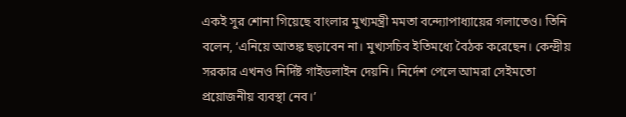একই সুর শোনা গিয়েছে বাংলার মুখ্যমন্ত্রী মমতা বন্দ্যোপাধ্যায়ের গলাতেও। তিনি বলেন, ‘এনিয়ে আতঙ্ক ছড়াবেন না। মুখ্যসচিব ইতিমধ্যে বৈঠক করেছেন। কেন্দ্রীয় সরকার এখনও নির্দিষ্ট গাইডলাইন দেয়নি। নির্দেশ পেলে আমরা সেইমতো প্রয়োজনীয় ব্যবস্থা নেব।’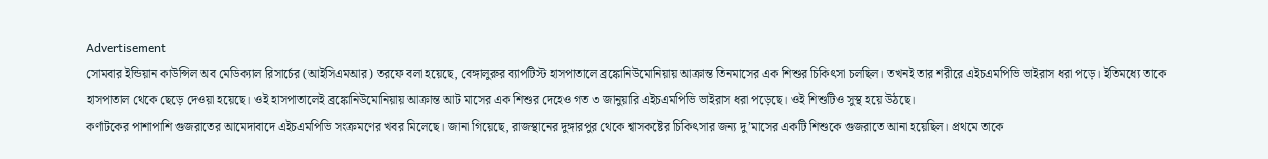Advertisement
সোমবার ইন্ডিয়ান কাউন্সিল অব মেডিক্যাল রিসার্চের (আইসিএমআর) তরফে বলা হয়েছে, বেঙ্গালুরুর ব্যাপটিস্ট হাসপাতালে ব্রঙ্কোনিউমোনিয়ায় আক্রান্ত তিনমাসের এক শিশুর চিকিৎসা চলছিল। তখনই তার শরীরে এইচএমপিভি ভাইরাস ধরা পড়ে। ইতিমধ্যে তাকে হাসপাতাল থেকে ছেড়ে দেওয়া হয়েছে। ওই হাসপাতালেই ব্রঙ্কোনিউমোনিয়ায় আক্রান্ত আট মাসের এক শিশুর দেহেও গত ৩ জানুয়ারি এইচএমপিভি ভাইরাস ধরা পড়েছে। ওই শিশুটিও সুস্থ হয়ে উঠছে।
কর্ণাটকের পাশাপাশি গুজরাতের আমেদাবাদে এইচএমপিভি সংক্রমণের খবর মিলেছে। জানা গিয়েছে, রাজস্থানের দুঙ্গারপুর থেকে শ্বাসকষ্টের চিকিৎসার জন্য দু’মাসের একটি শিশুকে গুজরাতে আনা হয়েছিল। প্রথমে তাকে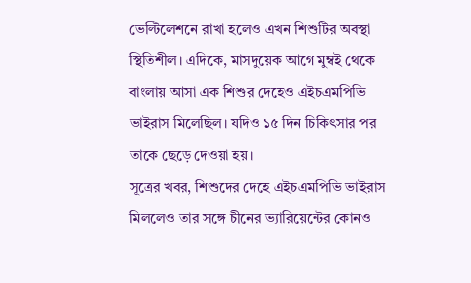ভেল্টিলেশনে রাখা হলেও এখন শিশুটির অবস্থা স্থিতিশীল। এদিকে, মাসদুয়েক আগে মুম্বই থেকে বাংলায় আসা এক শিশুর দেহেও এইচএমপিভি ভাইরাস মিলেছিল। যদিও ১৫ দিন চিকিৎসার পর তাকে ছেড়ে দেওয়া হয়।
সূত্রের খবর, শিশুদের দেহে এইচএমপিভি ভাইরাস মিললেও তার সঙ্গে চীনের ভ্যারিয়েন্টের কোনও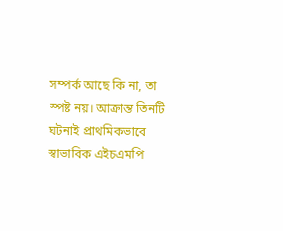সম্পর্ক আছে কি না, তা স্পষ্ট নয়। আক্রান্ত তিনটি ঘটনাই প্রাথমিকভাবে স্বাভাবিক এইচএমপি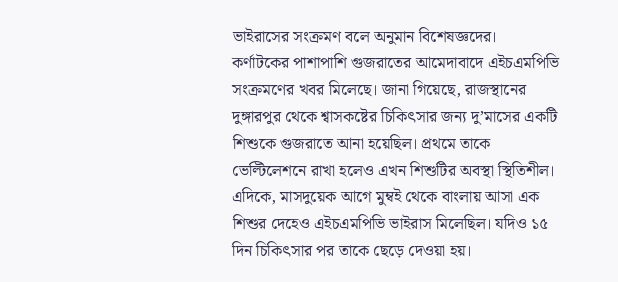ভাইরাসের সংক্রমণ বলে অনুমান বিশেষজ্ঞদের।
কর্ণাটকের পাশাপাশি গুজরাতের আমেদাবাদে এইচএমপিভি সংক্রমণের খবর মিলেছে। জানা গিয়েছে, রাজস্থানের দুঙ্গারপুর থেকে শ্বাসকষ্টের চিকিৎসার জন্য দু’মাসের একটি শিশুকে গুজরাতে আনা হয়েছিল। প্রথমে তাকে ভেল্টিলেশনে রাখা হলেও এখন শিশুটির অবস্থা স্থিতিশীল। এদিকে, মাসদুয়েক আগে মুম্বই থেকে বাংলায় আসা এক শিশুর দেহেও এইচএমপিভি ভাইরাস মিলেছিল। যদিও ১৫ দিন চিকিৎসার পর তাকে ছেড়ে দেওয়া হয়।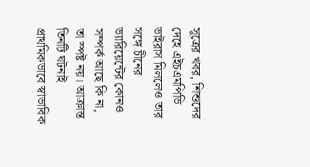সূত্রের খবর, শিশুদের দেহে এইচএমপিভি ভাইরাস মিললেও তার সঙ্গে চীনের ভ্যারিয়েন্টের কোনও সম্পর্ক আছে কি না, তা স্পষ্ট নয়। আক্রান্ত তিনটি ঘটনাই প্রাথমিকভাবে স্বাভাবিক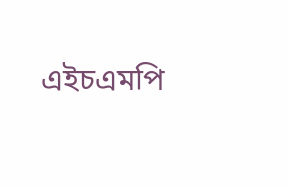এইচএমপি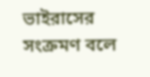ভাইরাসের সংক্রমণ বলে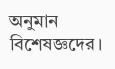অনুমান বিশেষজ্ঞদের।